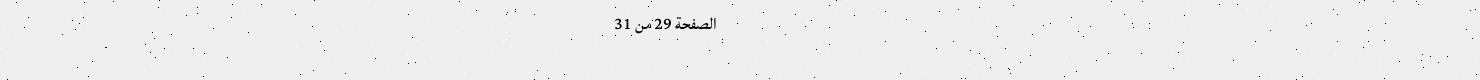الصفحة 29 من 31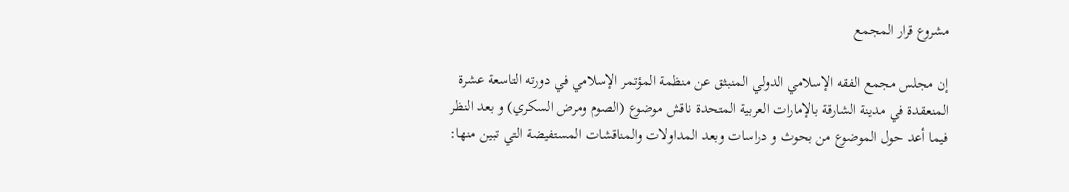مشروع قرار المجمع

إن مجلس مجمع الفقه الإسلامي الدولي المنبثق عن منظمة المؤتمر الإسلامي في دورته التاسعة عشرة المنعقدة في مدينة الشارقة بالإمارات العربية المتحدة ناقش موضوع (الصوم ومرض السكري) و بعد النظر فيما أعد حول الموضوع من بحوث و دراسات وبعد المداولات والمناقشات المستفيضة التي تبين منها: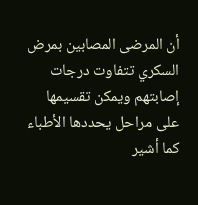أن المرضى المصابين بمرض السكري تتفاوت درجات إصابتهم ويمكن تقسيمها على مراحل يحددها الأطباء كما أشير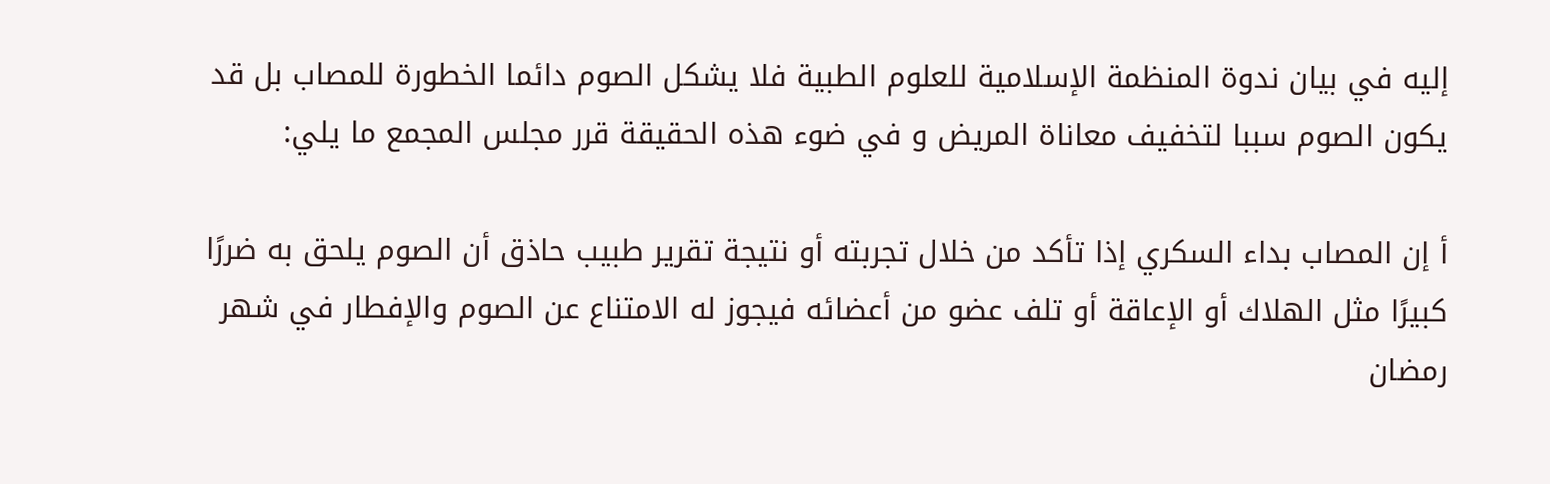إليه في بيان ندوة المنظمة الإسلامية للعلوم الطبية فلا يشكل الصوم دائما الخطورة للمصاب بل قد يكون الصوم سببا لتخفيف معاناة المريض و في ضوء هذه الحقيقة قرر مجلس المجمع ما يلي:

أ إن المصاب بداء السكري إذا تأكد من خلال تجربته أو نتيجة تقرير طبيب حاذق أن الصوم يلحق به ضررًا كبيرًا مثل الهلاك أو الإعاقة أو تلف عضو من أعضائه فيجوز له الامتناع عن الصوم والإفطار في شهر رمضان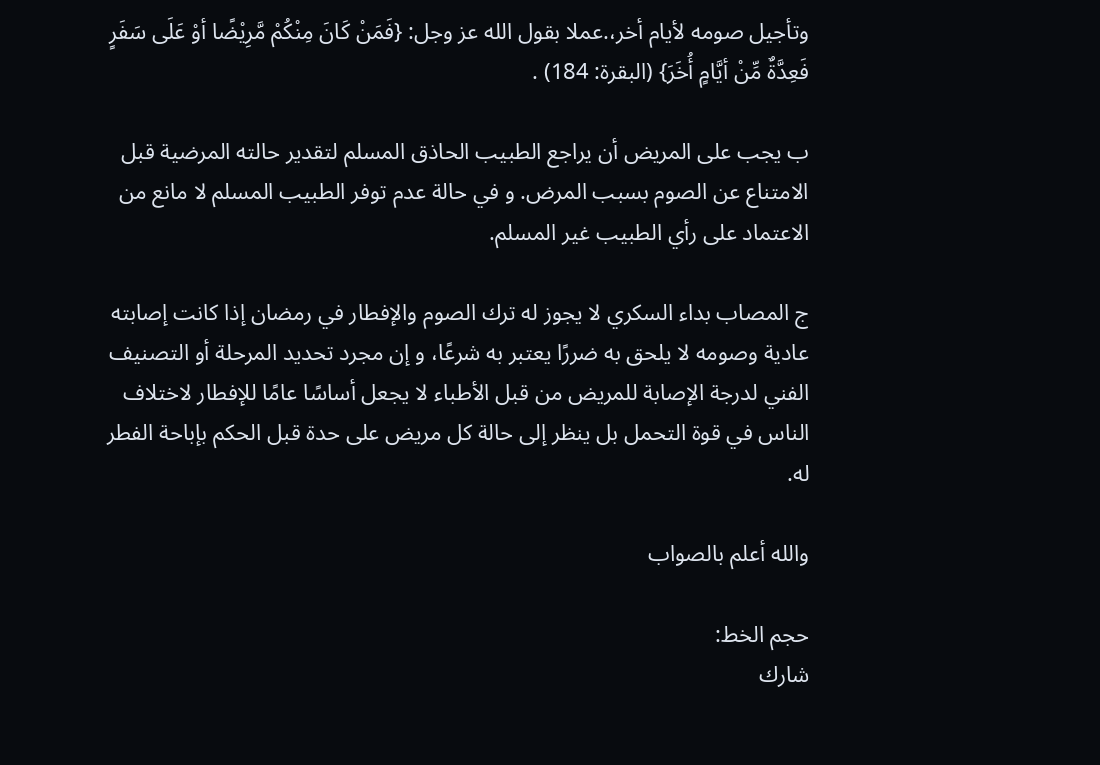وتأجيل صومه لأيام أخر،.عملا بقول الله عز وجل: {فَمَنْ كَانَ مِنْكُمْ مَّرِيْضًا أوْ عَلَى سَفَرٍ فَعِدَّةٌ مِّنْ أيَّامٍ أُخَرَ} (البقرة: 184) .

ب يجب على المريض أن يراجع الطبيب الحاذق المسلم لتقدير حالته المرضية قبل الامتناع عن الصوم بسبب المرض. و في حالة عدم توفر الطبيب المسلم لا مانع من الاعتماد على رأي الطبيب غير المسلم.

ج المصاب بداء السكري لا يجوز له ترك الصوم والإفطار في رمضان إذا كانت إصابته عادية وصومه لا يلحق به ضررًا يعتبر به شرعًا، و إن مجرد تحديد المرحلة أو التصنيف الفني لدرجة الإصابة للمريض من قبل الأطباء لا يجعل أساسًا عامًا للإفطار لاختلاف الناس في قوة التحمل بل ينظر إلى حالة كل مريض على حدة قبل الحكم بإباحة الفطر له.

والله أعلم بالصواب

حجم الخط:
شارك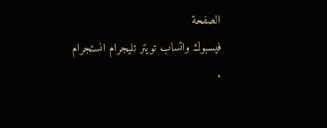الصفحة
فيسبوك واتساب تويتر تليجرام انستجرام
.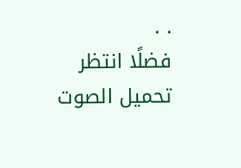. .
فضلًا انتظر تحميل الصوت